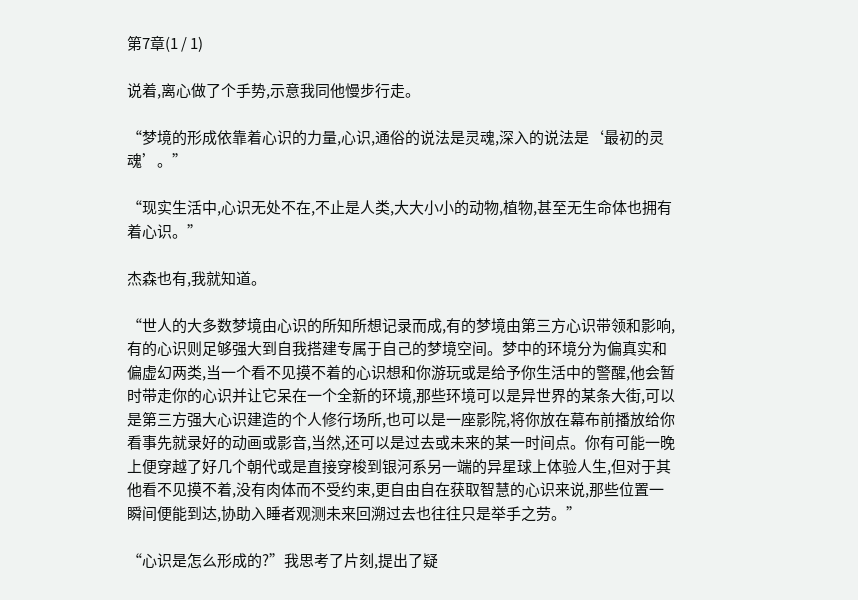第7章(1 / 1)

说着,离心做了个手势,示意我同他慢步行走。

“梦境的形成依靠着心识的力量,心识,通俗的说法是灵魂,深入的说法是‘最初的灵魂’。”

“现实生活中,心识无处不在,不止是人类,大大小小的动物,植物,甚至无生命体也拥有着心识。”

杰森也有,我就知道。

“世人的大多数梦境由心识的所知所想记录而成,有的梦境由第三方心识带领和影响,有的心识则足够强大到自我搭建专属于自己的梦境空间。梦中的环境分为偏真实和偏虚幻两类,当一个看不见摸不着的心识想和你游玩或是给予你生活中的警醒,他会暂时带走你的心识并让它呆在一个全新的环境,那些环境可以是异世界的某条大街,可以是第三方强大心识建造的个人修行场所,也可以是一座影院,将你放在幕布前播放给你看事先就录好的动画或影音,当然,还可以是过去或未来的某一时间点。你有可能一晚上便穿越了好几个朝代或是直接穿梭到银河系另一端的异星球上体验人生,但对于其他看不见摸不着,没有肉体而不受约束,更自由自在获取智慧的心识来说,那些位置一瞬间便能到达,协助入睡者观测未来回溯过去也往往只是举手之劳。”

“心识是怎么形成的?”我思考了片刻,提出了疑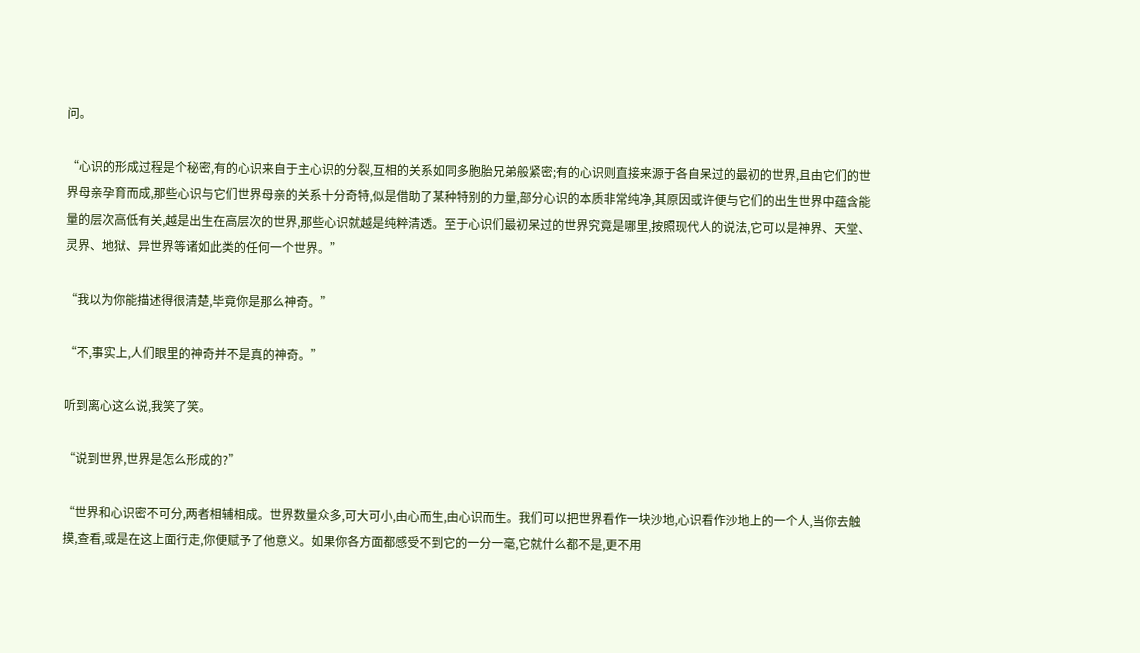问。

“心识的形成过程是个秘密,有的心识来自于主心识的分裂,互相的关系如同多胞胎兄弟般紧密;有的心识则直接来源于各自呆过的最初的世界,且由它们的世界母亲孕育而成,那些心识与它们世界母亲的关系十分奇特,似是借助了某种特别的力量,部分心识的本质非常纯净,其原因或许便与它们的出生世界中蕴含能量的层次高低有关,越是出生在高层次的世界,那些心识就越是纯粹清透。至于心识们最初呆过的世界究竟是哪里,按照现代人的说法,它可以是神界、天堂、灵界、地狱、异世界等诸如此类的任何一个世界。”

“我以为你能描述得很清楚,毕竟你是那么神奇。”

“不,事实上,人们眼里的神奇并不是真的神奇。”

听到离心这么说,我笑了笑。

“说到世界,世界是怎么形成的?”

“世界和心识密不可分,两者相辅相成。世界数量众多,可大可小,由心而生,由心识而生。我们可以把世界看作一块沙地,心识看作沙地上的一个人,当你去触摸,查看,或是在这上面行走,你便赋予了他意义。如果你各方面都感受不到它的一分一毫,它就什么都不是,更不用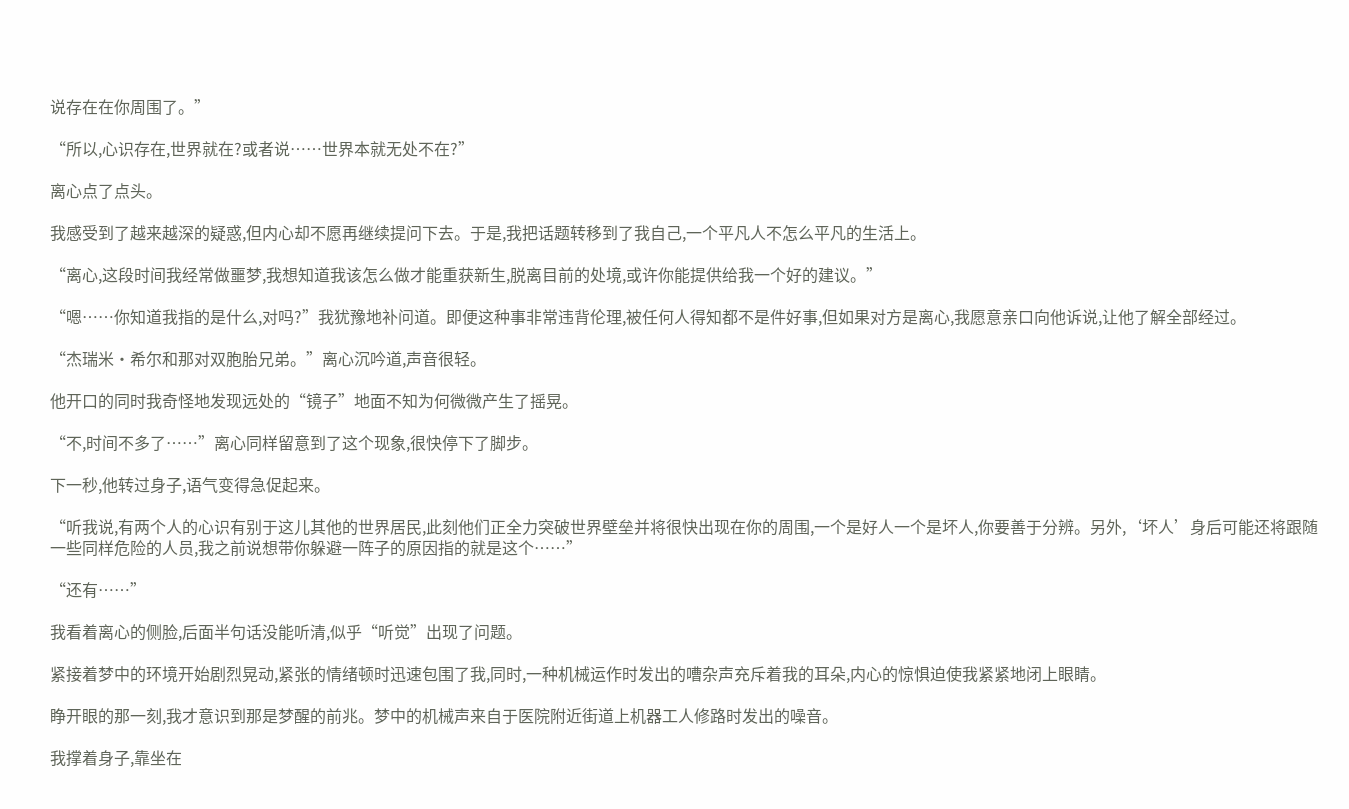说存在在你周围了。”

“所以,心识存在,世界就在?或者说……世界本就无处不在?”

离心点了点头。

我感受到了越来越深的疑惑,但内心却不愿再继续提问下去。于是,我把话题转移到了我自己,一个平凡人不怎么平凡的生活上。

“离心,这段时间我经常做噩梦,我想知道我该怎么做才能重获新生,脱离目前的处境,或许你能提供给我一个好的建议。”

“嗯……你知道我指的是什么,对吗?”我犹豫地补问道。即便这种事非常违背伦理,被任何人得知都不是件好事,但如果对方是离心,我愿意亲口向他诉说,让他了解全部经过。

“杰瑞米·希尔和那对双胞胎兄弟。”离心沉吟道,声音很轻。

他开口的同时我奇怪地发现远处的“镜子”地面不知为何微微产生了摇晃。

“不,时间不多了……”离心同样留意到了这个现象,很快停下了脚步。

下一秒,他转过身子,语气变得急促起来。

“听我说,有两个人的心识有别于这儿其他的世界居民,此刻他们正全力突破世界壁垒并将很快出现在你的周围,一个是好人一个是坏人,你要善于分辨。另外,‘坏人’身后可能还将跟随一些同样危险的人员,我之前说想带你躲避一阵子的原因指的就是这个……”

“还有……”

我看着离心的侧脸,后面半句话没能听清,似乎“听觉”出现了问题。

紧接着梦中的环境开始剧烈晃动,紧张的情绪顿时迅速包围了我,同时,一种机械运作时发出的嘈杂声充斥着我的耳朵,内心的惊惧迫使我紧紧地闭上眼睛。

睁开眼的那一刻,我才意识到那是梦醒的前兆。梦中的机械声来自于医院附近街道上机器工人修路时发出的噪音。

我撑着身子,靠坐在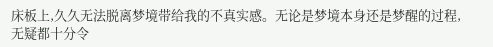床板上,久久无法脱离梦境带给我的不真实感。无论是梦境本身还是梦醒的过程,无疑都十分令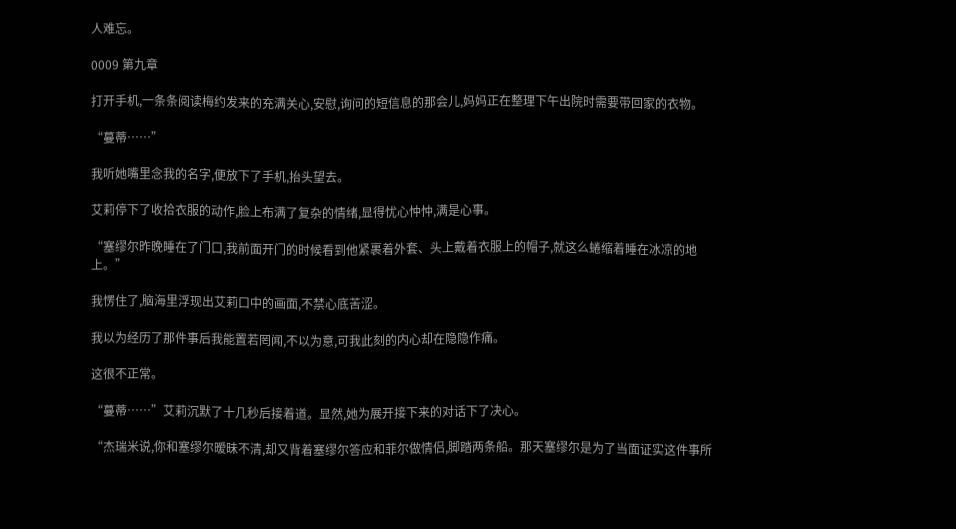人难忘。

0009 第九章

打开手机,一条条阅读梅约发来的充满关心,安慰,询问的短信息的那会儿,妈妈正在整理下午出院时需要带回家的衣物。

“蔓蒂……”

我听她嘴里念我的名字,便放下了手机,抬头望去。

艾莉停下了收拾衣服的动作,脸上布满了复杂的情绪,显得忧心忡忡,满是心事。

“塞缪尔昨晚睡在了门口,我前面开门的时候看到他紧裹着外套、头上戴着衣服上的帽子,就这么蜷缩着睡在冰凉的地上。”

我愣住了,脑海里浮现出艾莉口中的画面,不禁心底苦涩。

我以为经历了那件事后我能置若罔闻,不以为意,可我此刻的内心却在隐隐作痛。

这很不正常。

“蔓蒂……”艾莉沉默了十几秒后接着道。显然,她为展开接下来的对话下了决心。

“杰瑞米说,你和塞缪尔暧昧不清,却又背着塞缪尔答应和菲尔做情侣,脚踏两条船。那天塞缪尔是为了当面证实这件事所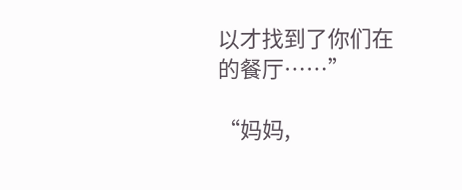以才找到了你们在的餐厅……”

“妈妈,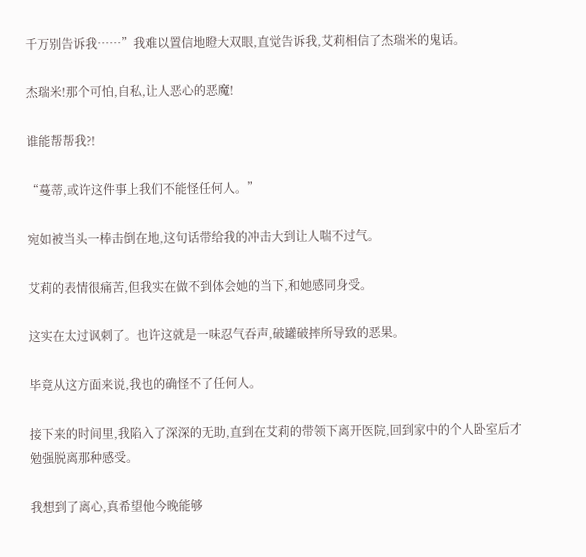千万别告诉我……”我难以置信地瞪大双眼,直觉告诉我,艾莉相信了杰瑞米的鬼话。

杰瑞米!那个可怕,自私,让人恶心的恶魔!

谁能帮帮我?!

“蔓蒂,或许这件事上我们不能怪任何人。”

宛如被当头一棒击倒在地,这句话带给我的冲击大到让人喘不过气。

艾莉的表情很痛苦,但我实在做不到体会她的当下,和她感同身受。

这实在太过讽刺了。也许这就是一味忍气吞声,破罐破摔所导致的恶果。

毕竟从这方面来说,我也的确怪不了任何人。

接下来的时间里,我陷入了深深的无助,直到在艾莉的带领下离开医院,回到家中的个人卧室后才勉强脱离那种感受。

我想到了离心,真希望他今晚能够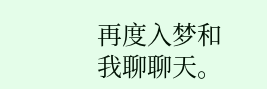再度入梦和我聊聊天。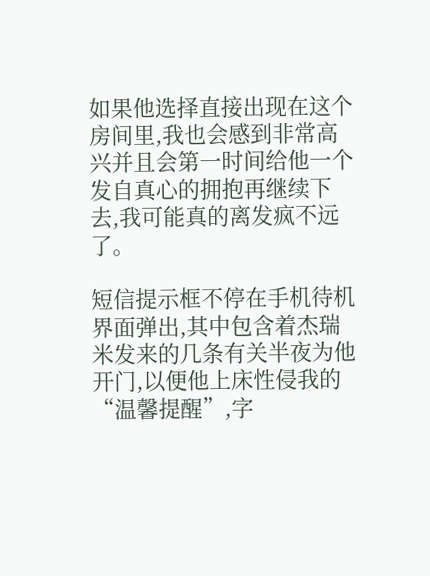如果他选择直接出现在这个房间里,我也会感到非常高兴并且会第一时间给他一个发自真心的拥抱再继续下去,我可能真的离发疯不远了。

短信提示框不停在手机待机界面弹出,其中包含着杰瑞米发来的几条有关半夜为他开门,以便他上床性侵我的“温馨提醒”,字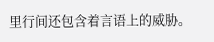里行间还包含着言语上的威胁。